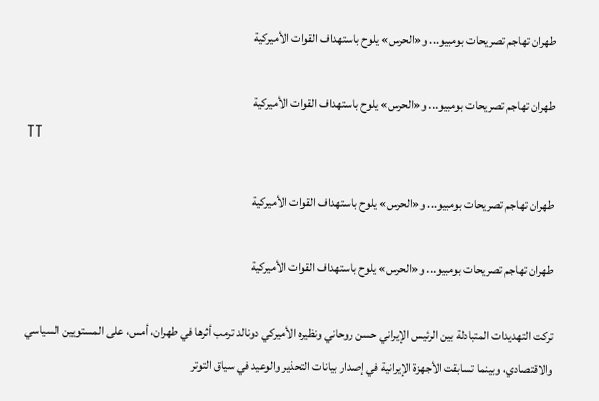طهران تهاجم تصريحات بومبيو... و«الحرس» يلوح باستهداف القوات الأميركية

طهران تهاجم تصريحات بومبيو... و«الحرس» يلوح باستهداف القوات الأميركية
TT

طهران تهاجم تصريحات بومبيو... و«الحرس» يلوح باستهداف القوات الأميركية

طهران تهاجم تصريحات بومبيو... و«الحرس» يلوح باستهداف القوات الأميركية

تركت التهديدات المتبادلة بين الرئيس الإيراني حسن روحاني ونظيره الأميركي دونالد ترمب أثرها في طهران، أمس، على المستويين السياسي والاقتصادي، وبينما تسابقت الأجهزة الإيرانية في إصدار بيانات التحذير والوعيد في سياق التوتر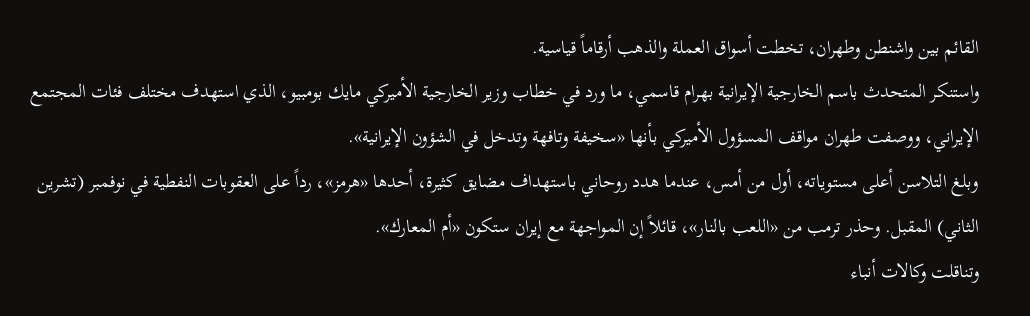القائم بين واشنطن وطهران، تخطت أسواق العملة والذهب أرقاماً قياسية.
واستنكر المتحدث باسم الخارجية الإيرانية بهرام قاسمي، ما ورد في خطاب وزير الخارجية الأميركي مايك بومبيو، الذي استهدف مختلف فئات المجتمع الإيراني، ووصفت طهران مواقف المسؤول الأميركي بأنها «سخيفة وتافهة وتدخل في الشؤون الإيرانية».
وبلغ التلاسن أعلى مستوياته، أول من أمس، عندما هدد روحاني باستهداف مضايق كثيرة، أحدها «هرمز»، رداً على العقوبات النفطية في نوفمبر (تشرين الثاني) المقبل. وحذر ترمب من «اللعب بالنار»، قائلاً إن المواجهة مع إيران ستكون «أم المعارك».
وتناقلت وكالات أنباء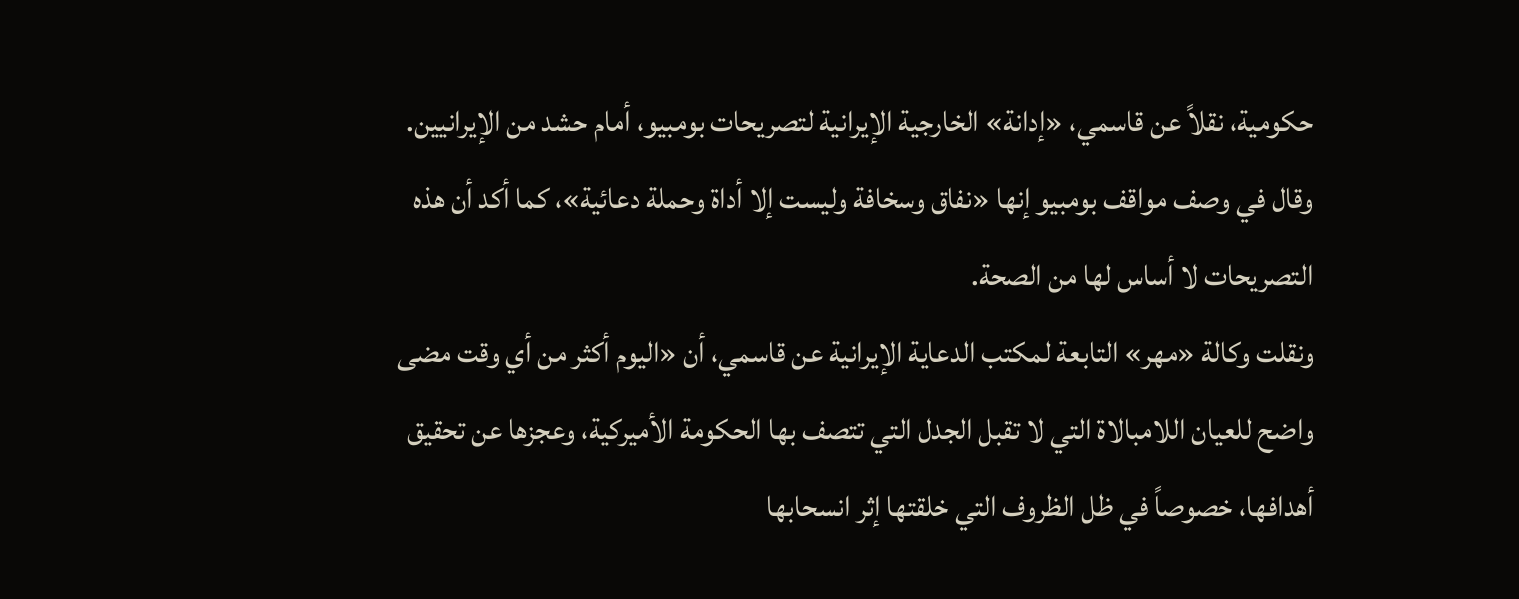حكومية، نقلاً عن قاسمي، «إدانة» الخارجية الإيرانية لتصريحات بومبيو، أمام حشد من الإيرانيين. وقال في وصف مواقف بومبيو إنها «نفاق وسخافة وليست إلا أداة وحملة دعائية»، كما أكد أن هذه التصريحات لا أساس لها من الصحة.
ونقلت وكالة «مهر» التابعة لمكتب الدعاية الإيرانية عن قاسمي، أن «اليوم أكثر من أي وقت مضى واضح للعيان اللامبالاة التي لا تقبل الجدل التي تتصف بها الحكومة الأميركية، وعجزها عن تحقيق أهدافها، خصوصاً في ظل الظروف التي خلقتها إثر انسحابها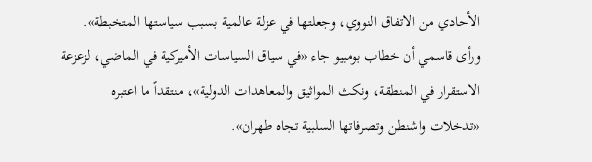الأحادي من الاتفاق النووي، وجعلتها في عزلة عالمية بسبب سياستها المتخبطة».
ورأى قاسمي أن خطاب بومبيو جاء «في سياق السياسات الأميركية في الماضي، لزعزعة الاستقرار في المنطقة، ونكث المواثيق والمعاهدات الدولية»، منتقداً ما اعتبره «تدخلات واشنطن وتصرفاتها السلبية تجاه طهران».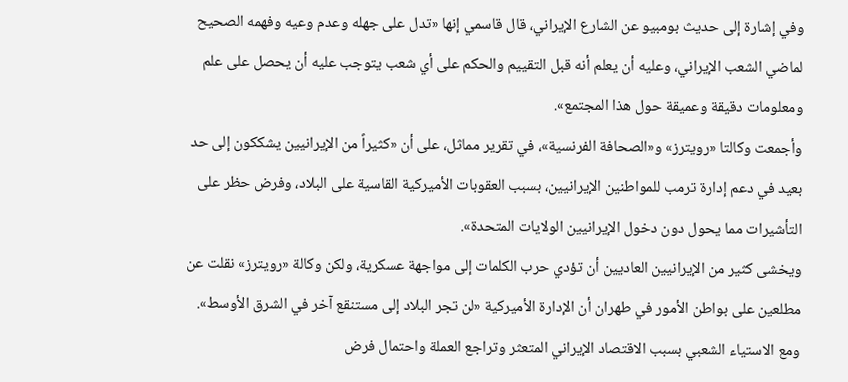وفي إشارة إلى حديث بومبيو عن الشارع الإيراني، قال قاسمي إنها «تدل على جهله وعدم وعيه وفهمه الصحيح لماضي الشعب الإيراني، وعليه أن يعلم أنه قبل التقييم والحكم على أي شعب يتوجب عليه أن يحصل على علم ومعلومات دقيقة وعميقة حول هذا المجتمع».
وأجمعت وكالتا «رويترز» و«الصحافة الفرنسية»، في تقرير مماثل، على أن «كثيراً من الإيرانيين يشككون إلى حد بعيد في دعم إدارة ترمب للمواطنين الإيرانيين، بسبب العقوبات الأميركية القاسية على البلاد، وفرض حظر على التأشيرات مما يحول دون دخول الإيرانيين الولايات المتحدة».
ويخشى كثير من الإيرانيين العاديين أن تؤدي حرب الكلمات إلى مواجهة عسكرية، ولكن وكالة «رويترز» نقلت عن مطلعين على بواطن الأمور في طهران أن الإدارة الأميركية «لن تجر البلاد إلى مستنقع آخر في الشرق الأوسط».
ومع الاستياء الشعبي بسبب الاقتصاد الإيراني المتعثر وتراجع العملة واحتمال فرض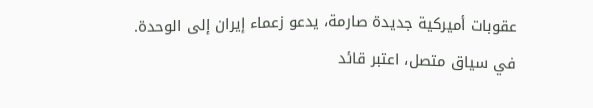عقوبات أميركية جديدة صارمة، يدعو زعماء إيران إلى الوحدة.
في سياق متصل، اعتبر قائد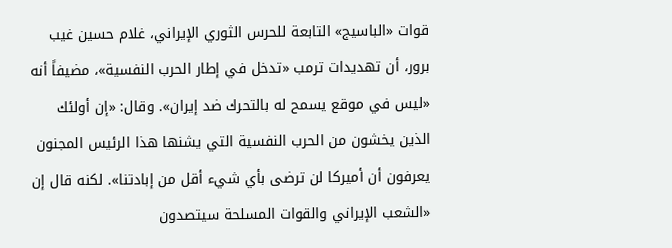قوات «الباسيج» التابعة للحرس الثوري الإيراني، غلام حسين غيب برور، أن تهديدات ترمب «تدخل في إطار الحرب النفسية»، مضيفاً أنه «ليس في موقع يسمح له بالتحرك ضد إيران». وقال: «إن أولئك الذين يخشون من الحرب النفسية التي يشنها هذا الرئيس المجنون يعرفون أن أميركا لن ترضى بأي شيء أقل من إبادتنا». لكنه قال إن «الشعب الإيراني والقوات المسلحة سيتصدون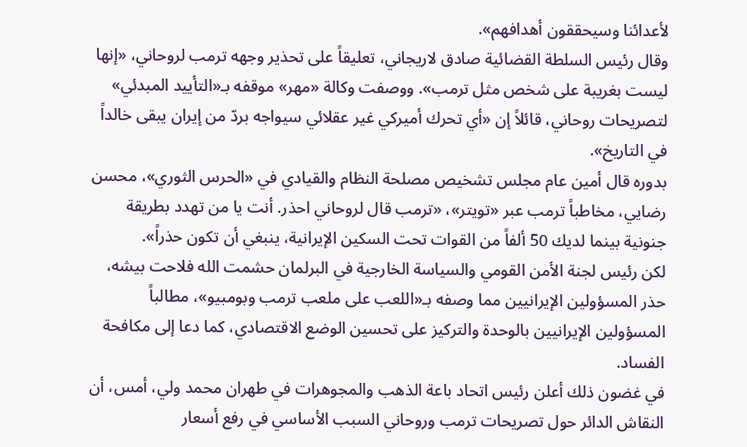لأعدائنا وسيحققون أهدافهم».
وقال رئيس السلطة القضائية صادق لاريجاني، تعليقاً على تحذير وجهه ترمب لروحاني، «إنها ليست بغريبة على شخص مثل ترمب». ووصفت وكالة «مهر» موقفه بـ«التأييد المبدئي» لتصريحات روحاني، قائلاً إن «أي تحرك أميركي غير عقلائي سيواجه بردّ من إيران يبقى خالداً في التاريخ».
بدوره قال أمين عام مجلس تشخيص مصلحة النظام والقيادي في «الحرس الثوري»، محسن رضايي، مخاطباً ترمب عبر «تويتر»، «ترمب قال لروحاني احذر. أنت يا من تهدد بطريقة جنونية بينما لديك 50 ألفاً من القوات تحت السكين الإيرانية، ينبغي أن تكون حذراً».
لكن رئيس لجنة الأمن القومي والسياسة الخارجية في البرلمان حشمت الله فلاحت بيشه، حذر المسؤولين الإيرانيين مما وصفه بـ«اللعب على ملعب ترمب وبومبيو»، مطالباً المسؤولين الإيرانيين بالوحدة والتركيز على تحسين الوضع الاقتصادي، كما دعا إلى مكافحة الفساد.
في غضون ذلك أعلن رئيس اتحاد باعة الذهب والمجوهرات في طهران محمد ولي، أمس، أن النقاش الدائر حول تصريحات ترمب وروحاني السبب الأساسي في رفع أسعار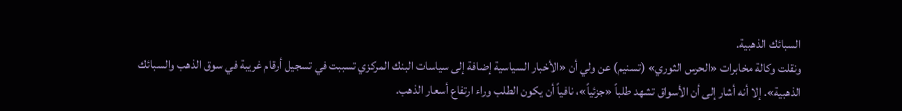السبائك الذهبية.
ونقلت وكالة مخابرات «الحرس الثوري» (تسنيم) عن ولي أن «الأخبار السياسية إضافة إلى سياسات البنك المركزي تسببت في تسجيل أرقام غريبة في سوق الذهب والسبائك الذهبية». إلا أنه أشار إلى أن الأسواق تشهد طلباً «جزئياً»، نافياً أن يكون الطلب وراء ارتفاع أسعار الذهب.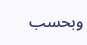وبحسب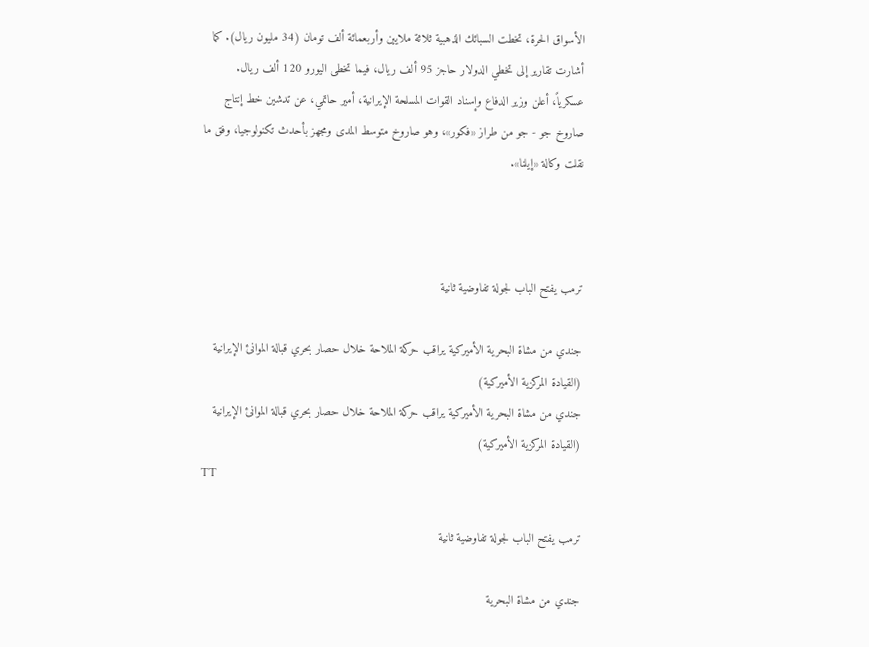الأسواق الحرة، تخطت السبائك الذهبية ثلاثة ملايين وأربعمائة ألف تومان (34 مليون ريال). كما أشارت تقارير إلى تخطي الدولار حاجز 95 ألف ريال، فيما تخطى اليورو 120 ألف ريال.
عسكرياً، أعلن وزير الدفاع وإسناد القوات المسلحة الإيرانية، أمير حاتمي، عن تدشين خط إنتاج صاروخ جو - جو من طراز «فكور»، وهو صاروخ متوسط المدى ومجهز بأحدث تكنولوجيا، وفق ما نقلت وكالة «إيلنا».



ترمب يفتح الباب لجولة تفاوضية ثانية

جندي من مشاة البحرية الأميركية يراقب حركة الملاحة خلال حصار بحري قبالة الموانئ الإيرانية (القيادة المركزية الأميركية)
جندي من مشاة البحرية الأميركية يراقب حركة الملاحة خلال حصار بحري قبالة الموانئ الإيرانية (القيادة المركزية الأميركية)
TT

ترمب يفتح الباب لجولة تفاوضية ثانية

جندي من مشاة البحرية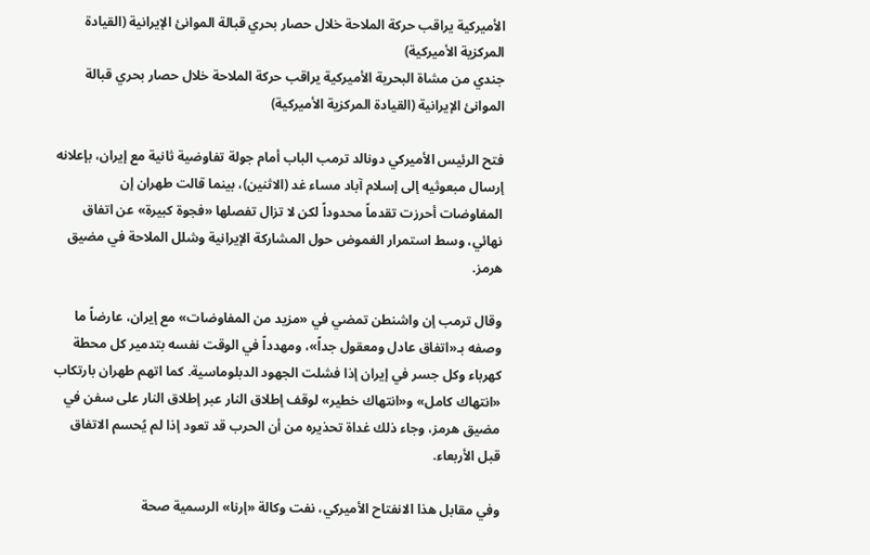الأميركية يراقب حركة الملاحة خلال حصار بحري قبالة الموانئ الإيرانية (القيادة المركزية الأميركية)
جندي من مشاة البحرية الأميركية يراقب حركة الملاحة خلال حصار بحري قبالة الموانئ الإيرانية (القيادة المركزية الأميركية)

فتح الرئيس الأميركي دونالد ترمب الباب أمام جولة تفاوضية ثانية مع إيران، بإعلانه إرسال مبعوثيه إلى إسلام آباد مساء غد (الاثنين)، بينما قالت طهران إن المفاوضات أحرزت تقدماً محدوداً لكن لا تزال تفصلها «فجوة كبيرة» عن اتفاق نهائي، وسط استمرار الغموض حول المشاركة الإيرانية وشلل الملاحة في مضيق هرمز.

وقال ترمب إن واشنطن تمضي في «مزيد من المفاوضات» مع إيران، عارضاً ما وصفه بـ«اتفاق عادل ومعقول جداً»، ومهدداً في الوقت نفسه بتدمير كل محطة كهرباء وكل جسر في إيران إذا فشلت الجهود الدبلوماسية. كما اتهم طهران بارتكاب «انتهاك كامل» و«انتهاك خطير» لوقف إطلاق النار عبر إطلاق النار على سفن في مضيق هرمز، وجاء ذلك غداة تحذيره من أن الحرب قد تعود إذا لم يُحسم الاتفاق قبل الأربعاء.

وفي مقابل هذا الانفتاح الأميركي، نفت وكالة «إرنا» الرسمية صحة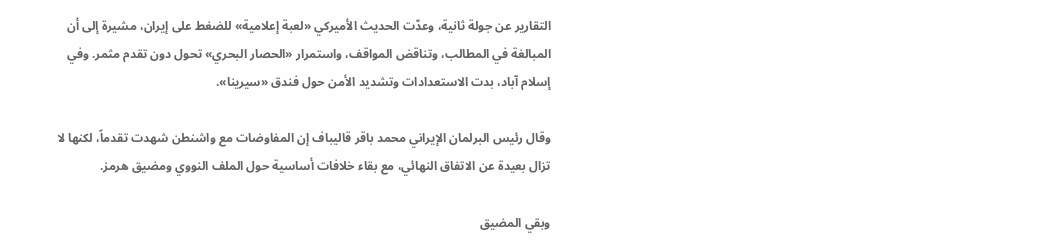التقارير عن جولة ثانية، وعدّت الحديث الأميركي «لعبة إعلامية» للضغط على إيران، مشيرة إلى أن المبالغة في المطالب، وتناقض المواقف، واستمرار «الحصار البحري» تحول دون تقدم مثمر. وفي إسلام آباد، بدت الاستعدادات وتشديد الأمن حول فندق «سيرينا».

وقال رئيس البرلمان الإيراني محمد باقر قاليباف إن المفاوضات مع واشنطن شهدت تقدماً، لكنها لا تزال بعيدة عن الاتفاق النهائي، مع بقاء خلافات أساسية حول الملف النووي ومضيق هرمز.

وبقي المضيق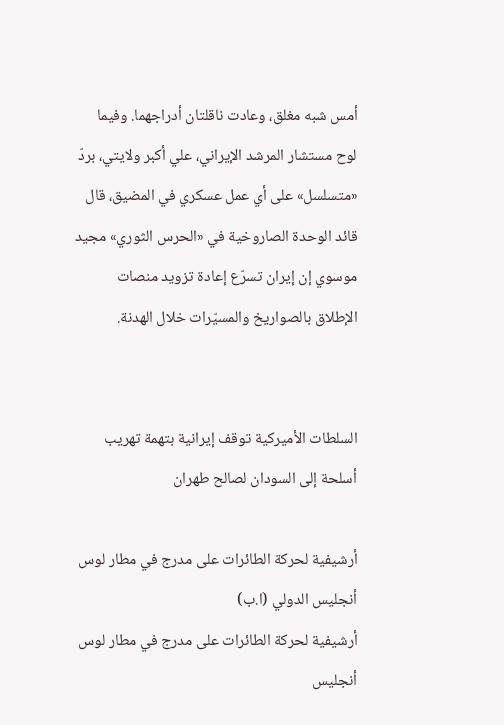أمس شبه مغلق، وعادت ناقلتان أدراجهما. وفيما لوح مستشار المرشد الإيراني، علي أكبر ولايتي، بردّ «متسلسل» على أي عمل عسكري في المضيق، قال قائد الوحدة الصاروخية في «الحرس الثوري» مجيد موسوي إن إيران تسرّع إعادة تزويد منصات الإطلاق بالصواريخ والمسيّرات خلال الهدنة.


السلطات الأميركية توقف إيرانية بتهمة تهريب أسلحة إلى السودان لصالح طهران

أرشيفية لحركة الطائرات على مدرج في مطار لوس أنجليس الدولي (ا.ب)
أرشيفية لحركة الطائرات على مدرج في مطار لوس أنجليس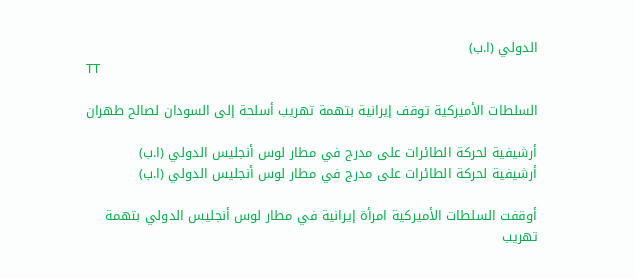الدولي (ا.ب)
TT

السلطات الأميركية توقف إيرانية بتهمة تهريب أسلحة إلى السودان لصالح طهران

أرشيفية لحركة الطائرات على مدرج في مطار لوس أنجليس الدولي (ا.ب)
أرشيفية لحركة الطائرات على مدرج في مطار لوس أنجليس الدولي (ا.ب)

أوقفت السلطات الأميركية امرأة إيرانية في مطار لوس أنجليس الدولي بتهمة تهريب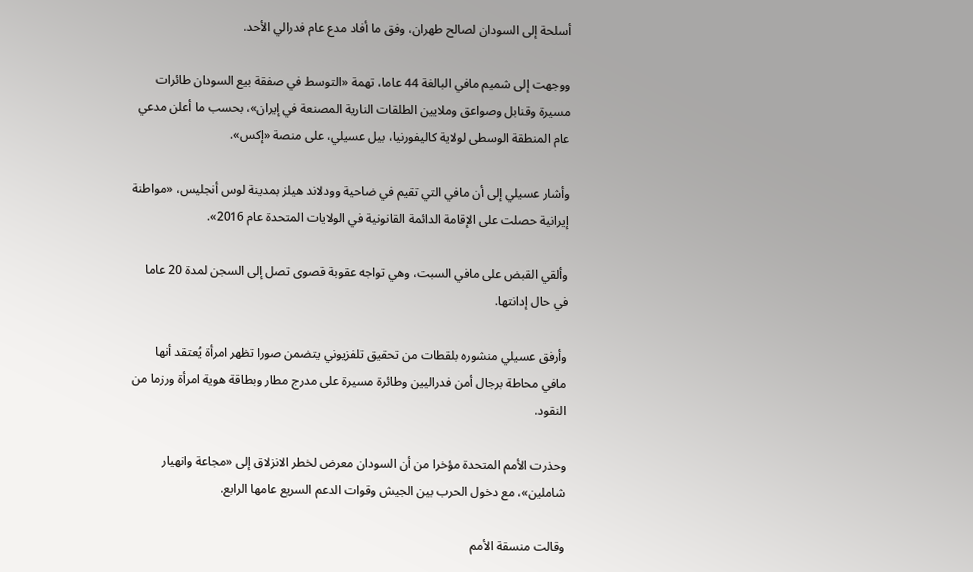أسلحة إلى السودان لصالح طهران، وفق ما أفاد مدع عام فدرالي الأحد.

ووجهت إلى شميم مافي البالغة 44 عاما، تهمة «التوسط في صفقة بيع السودان طائرات مسيرة وقنابل وصواعق وملايين الطلقات النارية المصنعة في إيران»، بحسب ما أعلن مدعي عام المنطقة الوسطى لولاية كاليفورنيا، بيل عسيلي، على منصة «إكس».

وأشار عسيلي إلى أن مافي التي تقيم في ضاحية وودلاند هيلز بمدينة لوس أنجليس، «مواطنة إيرانية حصلت على الإقامة الدائمة القانونية في الولايات المتحدة عام 2016».

وألقي القبض على مافي السبت، وهي تواجه عقوبة قصوى تصل إلى السجن لمدة 20 عاما في حال إدانتها.

وأرفق عسيلي منشوره بلقطات من تحقيق تلفزيوني يتضمن صورا تظهر امرأة يُعتقد أنها مافي محاطة برجال أمن فدراليين وطائرة مسيرة على مدرج مطار وبطاقة هوية امرأة ورزما من النقود.

وحذرت الأمم المتحدة مؤخرا من أن السودان معرض لخطر الانزلاق إلى «مجاعة وانهيار شاملين»، مع دخول الحرب بين الجيش وقوات الدعم السريع عامها الرابع.

وقالت منسقة الأمم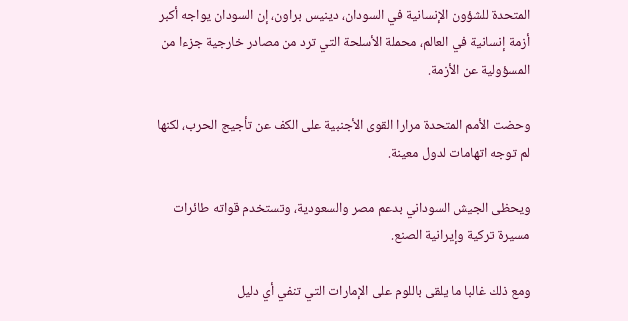المتحدة للشؤون الإنسانية في السودان، دينيس براون، إن السودان يواجه أكبر أزمة إنسانية في العالم، محملة الأسلحة التي ترد من مصادر خارجية جزءا من المسؤولية عن الأزمة.

وحضت الأمم المتحدة مرارا القوى الأجنبية على الكف عن تأجيج الحرب، لكنها لم توجه اتهامات لدول معينة.

ويحظى الجيش السوداني بدعم مصر والسعودية، وتستخدم قواته طائرات مسيرة تركية وإيرانية الصنع.

ومع ذلك غالبا ما يلقى باللوم على الإمارات التي تنفي أي دليل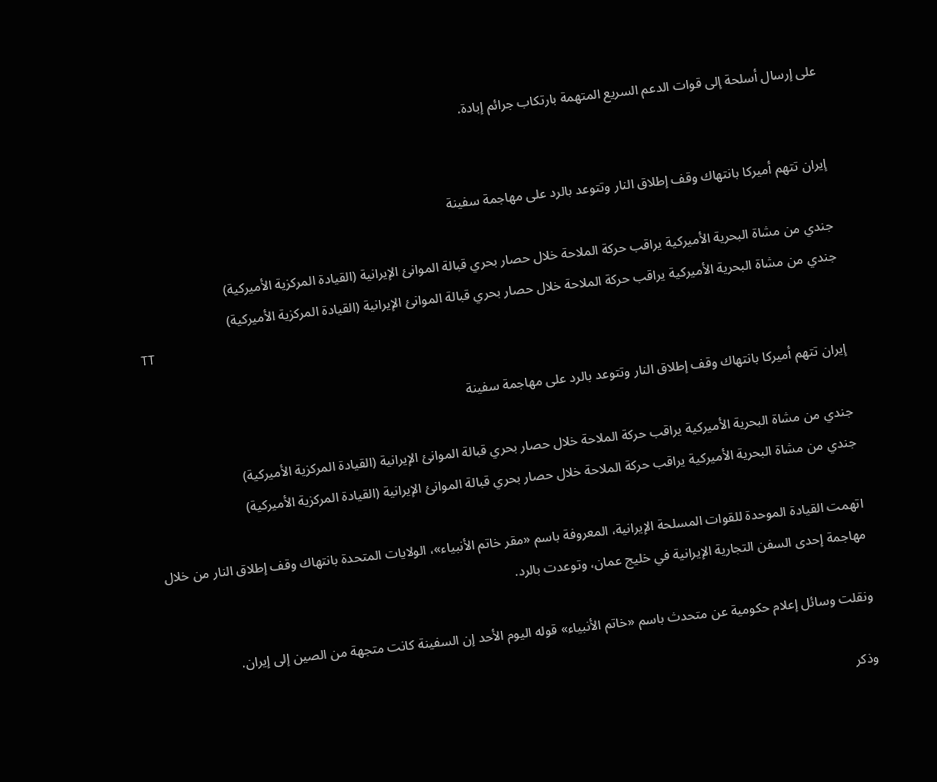على إرسال أسلحة إلى قوات الدعم السريع المتهمة بارتكاب جرائم إبادة.


إيران تتهم أميركا بانتهاك وقف إطلاق النار وتتوعد بالرد على مهاجمة سفينة

جندي من مشاة البحرية الأميركية يراقب حركة الملاحة خلال حصار بحري قبالة الموانئ الإيرانية (القيادة المركزية الأميركية)
جندي من مشاة البحرية الأميركية يراقب حركة الملاحة خلال حصار بحري قبالة الموانئ الإيرانية (القيادة المركزية الأميركية)
TT

إيران تتهم أميركا بانتهاك وقف إطلاق النار وتتوعد بالرد على مهاجمة سفينة

جندي من مشاة البحرية الأميركية يراقب حركة الملاحة خلال حصار بحري قبالة الموانئ الإيرانية (القيادة المركزية الأميركية)
جندي من مشاة البحرية الأميركية يراقب حركة الملاحة خلال حصار بحري قبالة الموانئ الإيرانية (القيادة المركزية الأميركية)

اتهمت القيادة الموحدة للقوات المسلحة الإيرانية، المعروفة باسم «مقر خاتم الأنبياء»، الولايات المتحدة بانتهاك وقف إطلاق ‌النار من ‌خلال مهاجمة ‌إحدى السفن التجارية الإيرانية في خليج عمان، وتوعدت بالرد.

ونقلت وسائل إعلام حكومية عن متحدث باسم «خاتم ‌الأنبياء» قوله اليوم الأحد ‌إن السفينة ‌كانت متجهة من الصين إلى إيران.

وذكر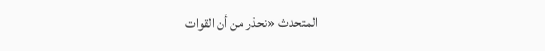المتحدث «نحذر من ‌أن القوات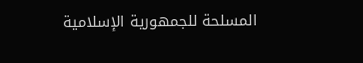المسلحة للجمهورية الإسلامية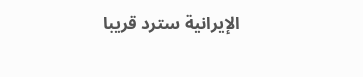الإيرانية سترد قريبا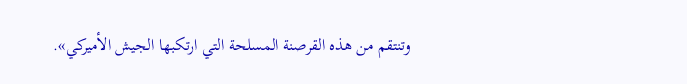وتنتقم من هذه القرصنة المسلحة التي ارتكبها الجيش الأميركي».